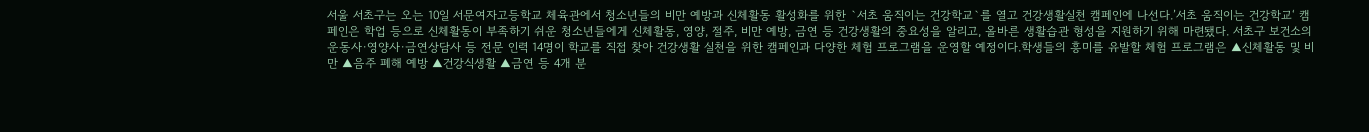서울 서초구는 오는 10일 서문여자고등학교 체육관에서 청소년들의 비만 예방과 신체활동 활성화를 위한 `서초 움직이는 건강학교`를 열고 건강생활실천 캠페인에 나선다.’서초 움직이는 건강학교‘ 캠페인은 학업 등으로 신체활동이 부족하기 쉬운 청소년들에게 신체활동, 영양, 절주, 비만 예방, 금연 등 건강생활의 중요성을 알리고, 올바른 생활습관 형성을 지원하기 위해 마련됐다. 서초구 보건소의 운동사·영양사·금연상담사 등 전문 인력 14명이 학교를 직접 찾아 건강생활 실천을 위한 캠페인과 다양한 체험 프로그램을 운영할 예정이다.학생들의 흥미를 유발할 체험 프로그램은 ▲신체활동 및 비만 ▲음주 폐해 예방 ▲건강식생활 ▲금연 등 4개 분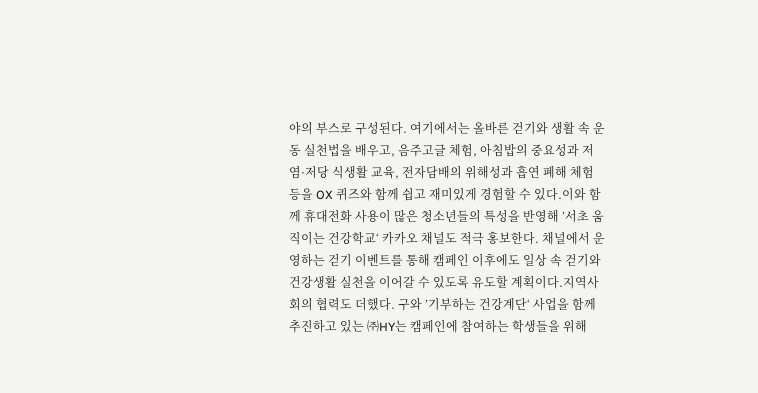야의 부스로 구성된다. 여기에서는 올바른 걷기와 생활 속 운동 실천법을 배우고, 음주고글 체험, 아침밥의 중요성과 저염·저당 식생활 교육, 전자담배의 위해성과 흡연 폐해 체험 등을 OX 퀴즈와 함께 쉽고 재미있게 경험할 수 있다.이와 함께 휴대전화 사용이 많은 청소년들의 특성을 반영해 ’서초 움직이는 건강학교‘ 카카오 채널도 적극 홍보한다. 채널에서 운영하는 걷기 이벤트를 통해 캠페인 이후에도 일상 속 걷기와 건강생활 실천을 이어갈 수 있도록 유도할 계획이다.지역사회의 협력도 더했다. 구와 ’기부하는 건강계단‘ 사업을 함께 추진하고 있는 ㈜HY는 캠페인에 참여하는 학생들을 위해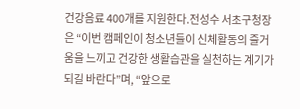건강음료 400개를 지원한다.전성수 서초구청장은 “이번 캠페인이 청소년들이 신체활동의 즐거움을 느끼고 건강한 생활습관을 실천하는 계기가 되길 바란다”며, “앞으로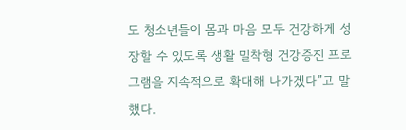도 청소년들이 몸과 마음 모두 건강하게 성장할 수 있도록 생활 밀착형 건강증진 프로그램을 지속적으로 확대해 나가겠다”고 말했다.